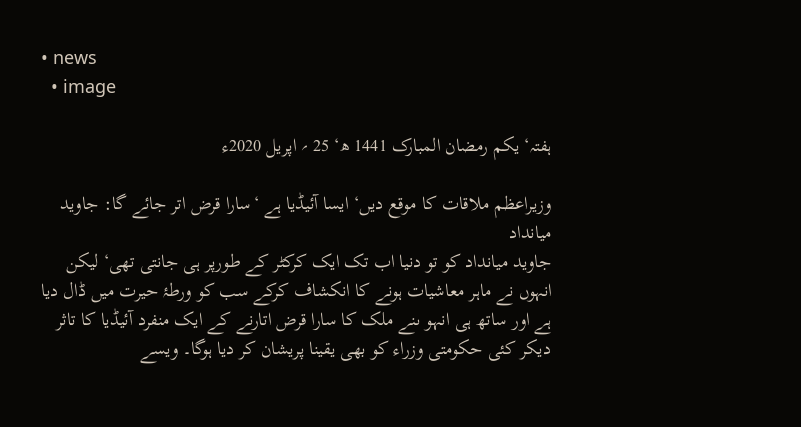• news
  • image

ہفتہ‘ یکم رمضان المبارک 1441 ھ‘ 25 ؍ اپریل 2020ء

وزیراعظم ملاقات کا موقع دیں‘ ایسا آئیڈیا ہے ‘سارا قرض اتر جائے گا: جاوید میانداد
جاوید میانداد کو تو دنیا اب تک ایک کرکٹر کے طورپر ہی جانتی تھی‘ لیکن انہوں نے ماہر معاشیات ہونے کا انکشاف کرکے سب کو ورطۂ حیرت میں ڈال دیا ہے اور ساتھ ہی انہو ںنے ملک کا سارا قرض اتارنے کے ایک منفرد آئیڈیا کا تاثر دیکر کئی حکومتی وزراء کو بھی یقینا پریشان کر دیا ہوگا۔ ویسے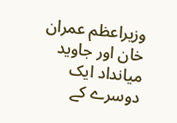وزیراعظم عمران خان اور جاوید میانداد ایک دوسرے کے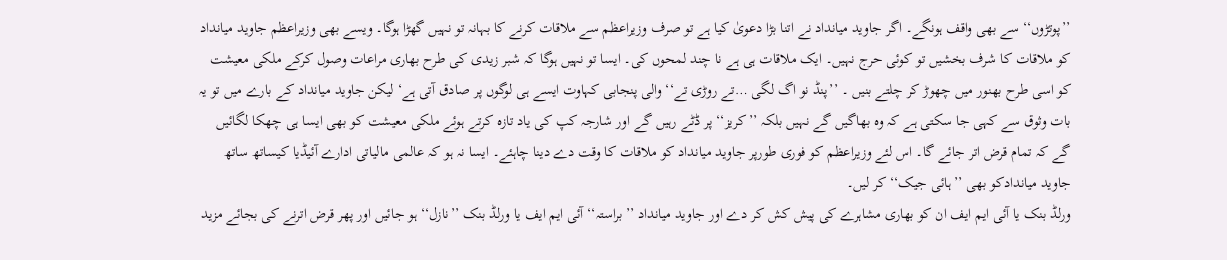’’پوتڑوں‘‘ سے بھی واقف ہونگے۔ اگر جاوید میانداد نے اتنا بڑا دعویٰ کیا ہے تو صرف وزیراعظم سے ملاقات کرنے کا بہانہ تو نہیں گھڑا ہوگا۔ ویسے بھی وزیراعظم جاوید میانداد کو ملاقات کا شرف بخشیں تو کوئی حرج نہیں۔ ایک ملاقات ہی ہے نا چند لمحوں کی۔ ایسا تو نہیں ہوگا کہ شبر زیدی کی طرح بھاری مراعات وصول کرکے ملکی معیشت کو اسی طرح بھنور میں چھوڑ کر چلتے بنیں ۔ ’’پنڈ نو اگ لگی …تے روڑی تے‘‘ والی پنجابی کہاوت ایسے ہی لوگوں پر صادق آتی ہے‘ لیکن جاوید میانداد کے بارے میں تو یہ بات وثوق سے کہی جا سکتی ہے کہ وہ بھاگیں گے نہیں بلکہ ’’کریز‘‘ پر ڈٹے رہیں گے اور شارجہ کپ کی یاد تازہ کرتے ہوئے ملکی معیشت کو بھی ایسا ہی چھکا لگائیں گے کہ تمام قرض اتر جائے گا۔ اس لئے وزیراعظم کو فوری طورپر جاوید میانداد کو ملاقات کا وقت دے دینا چاہئے۔ ایسا نہ ہو کہ عالمی مالیاتی ادارے آئیڈیا کیساتھ ساتھ جاوید میاندادکو بھی ’’ہائی جیک‘‘ کر لیں۔
ورلڈ بنک یا آئی ایم ایف ان کو بھاری مشاہرے کی پیش کش کر دے اور جاوید میانداد ’’براستہ‘‘ آئی ایم ایف یا ورلڈ بنک ’’نازل‘‘ ہو جائیں اور پھر قرض اترنے کی بجائے مزید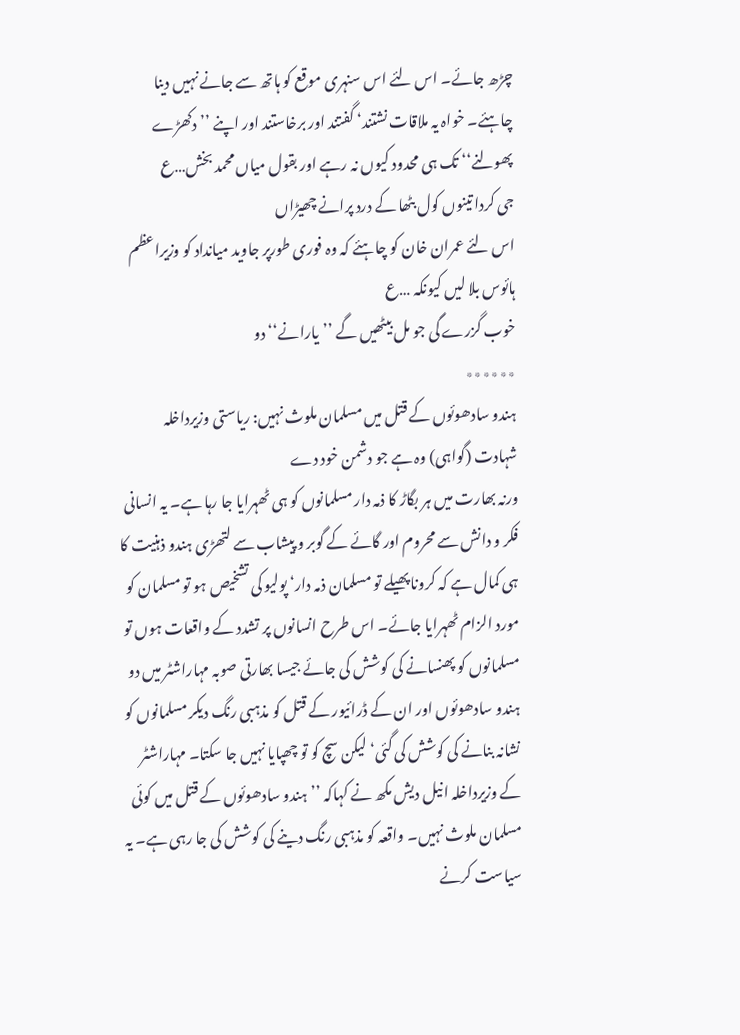چڑھ جائے۔ اس لئے اس سنہری موقع کو ہاتھ سے جانے نہیں دینا چاہئے۔ خواہ یہ ملاقات نشتند‘ گفتند اور برخاستند اور اپنے ’’دکھڑے پھولنے‘‘ تک ہی محدود کیوں نہ رہے اور بقول میاں محمد بخش…ع
جی کردا تینوں کول بٹھا کے درد پرانے چھیڑاں
اس لئے عمران خان کو چاہئے کہ وہ فوری طورپر جاوید میانداد کو وزیراعظم ہائوس بلا لیں کیونکہ …ع
خوب گزرے گی جو مل بیٹھیں گے ’’یارانے‘‘ دو
٭٭٭٭٭٭
ہندو سادھوئوں کے قتل میں مسلمان ملوث نہیں: ریاستی وزیرداخلہ
شہادت (گواہی) وہ ہے جو دشمن خود دے
ورنہ بھارت میں ہر بگاڑ کا ذمہ دار مسلمانوں کو ہی ٹھہرایا جا رہا ہے۔ یہ انسانی فکر و دانش سے محروم اور گائے کے گوبر و پیشاب سے لتھڑی ہندو ذہنیت کا ہی کمال ہے کہ کرونا پھیلے تو مسلمان ذمہ دار‘ پولیو کی تشخیص ہو تو مسلمان کو مورد الزام ٹھہرایا جائے۔ اس طرح انسانوں پر تشدد کے واقعات ہوں تو مسلمانوں کو پھنسانے کی کوشش کی جائے جیسا بھارتی صوبہ مہاراشٹر میں دو ہندو سادھوئوں اور ان کے ڈرائیور کے قتل کو مذہبی رنگ دیکر مسلمانوں کو نشانہ بنانے کی کوشش کی گئی‘ لیکن سچ کو تو چھپایا نہیں جا سکتا۔ مہاراشٹر کے وزیرداخلہ انیل دیش مکھ نے کہاکہ ’’ہندو سادھوئوں کے قتل میں کوئی مسلمان ملوث نہیں۔ واقعہ کو مذہبی رنگ دینے کی کوشش کی جا رہی ہے۔ یہ سیاست کرنے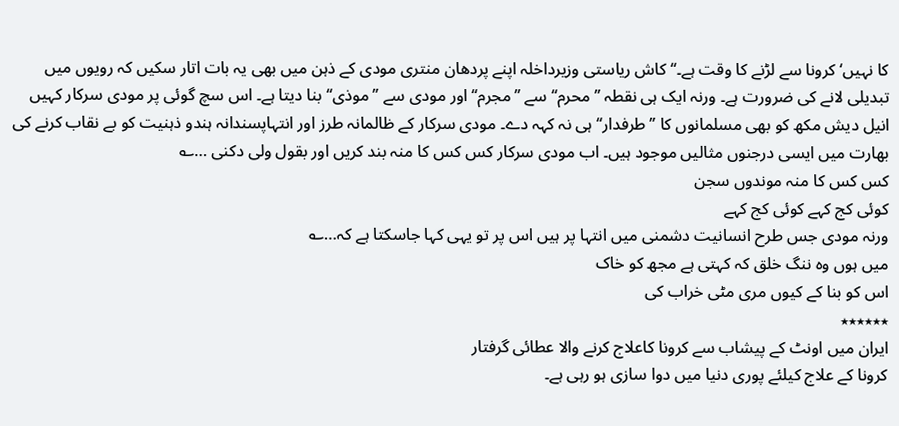کا نہیں‘ کرونا سے لڑنے کا وقت ہے۔‘‘ کاش ریاستی وزیرداخلہ اپنے پردھان منتری مودی کے ذہن میں بھی یہ بات اتار سکیں کہ رویوں میں تبدیلی لانے کی ضرورت ہے۔ ورنہ ایک ہی نقطہ ’’محرم‘‘ سے ’’مجرم‘‘ اور مودی سے ’’موذی‘‘ بنا دیتا ہے۔ اس سچ گوئی پر مودی سرکار کہیں انیل دیش مکھ کو بھی مسلمانوں کا ’’طرفدار‘‘ ہی نہ کہہ دے۔ مودی سرکار کے ظالمانہ طرز اور انتہاپسندانہ ہندو ذہنیت کو بے نقاب کرنے کی بھارت میں ایسی درجنوں مثالیں موجود ہیں۔ اب مودی سرکار کس کس کا منہ بند کریں اور بقول ولی دکنی …؎
کس کس کا منہ موندوں سجن
کوئی کج کہے کوئی کج کہے
ورنہ مودی جس طرح انسانیت دشمنی میں انتہا پر ہیں اس پر تو یہی کہا جاسکتا ہے کہ…؎
میں ہوں وہ ننگ خلق کہ کہتی ہے مجھ کو خاک
اس کو بنا کے کیوں مری مٹی خراب کی
٭٭٭٭٭٭
ایران میں اونٹ کے پیشاب سے کرونا کاعلاج کرنے والا عطائی گرفتار
کرونا کے علاج کیلئے پوری دنیا میں دوا سازی ہو رہی ہے۔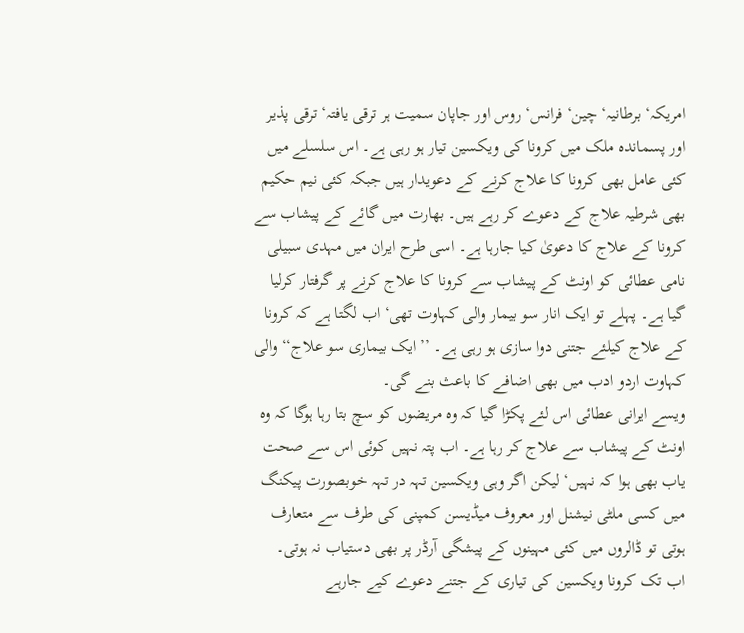امریکہ‘ برطانیہ‘ چین‘ فرانس‘ روس اور جاپان سمیت ہر ترقی یافتہ‘ ترقی پذیر اور پسماندہ ملک میں کرونا کی ویکسین تیار ہو رہی ہے۔ اس سلسلے میں کئی عامل بھی کرونا کا علاج کرنے کے دعویدار ہیں جبکہ کئی نیم حکیم بھی شرطیہ علاج کے دعوے کر رہے ہیں۔ بھارت میں گائے کے پیشاب سے کرونا کے علاج کا دعویٰ کیا جارہا ہے۔ اسی طرح ایران میں مہدی سبیلی نامی عطائی کو اونٹ کے پیشاب سے کرونا کا علاج کرنے پر گرفتار کرلیا گیا ہے۔ پہلے تو ایک انار سو بیمار والی کہاوت تھی‘ اب لگتا ہے کہ کرونا کے علاج کیلئے جتنی دوا سازی ہو رہی ہے۔ ’’ایک بیماری سو علاج‘‘ والی کہاوت اردو ادب میں بھی اضافے کا باعث بنے گی۔
ویسے ایرانی عطائی اس لئے پکڑا گیا کہ وہ مریضوں کو سچ بتا رہا ہوگا کہ وہ اونٹ کے پیشاب سے علاج کر رہا ہے۔ اب پتہ نہیں کوئی اس سے صحت یاب بھی ہوا کہ نہیں‘ لیکن اگر وہی ویکسین تہہ در تہہ خوبصورت پیکنگ میں کسی ملٹی نیشنل اور معروف میڈیسن کمپنی کی طرف سے متعارف ہوتی تو ڈالروں میں کئی مہینوں کے پیشگی آرڈر پر بھی دستیاب نہ ہوتی۔
اب تک کرونا ویکسین کی تیاری کے جتنے دعوے کیے جارہے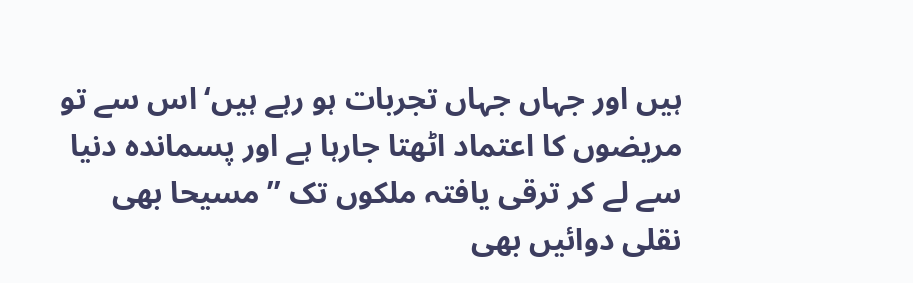ہیں اور جہاں جہاں تجربات ہو رہے ہیں‘ اس سے تو مریضوں کا اعتماد اٹھتا جارہا ہے اور پسماندہ دنیا سے لے کر ترقی یافتہ ملکوں تک ’’مسیحا بھی نقلی دوائیں بھی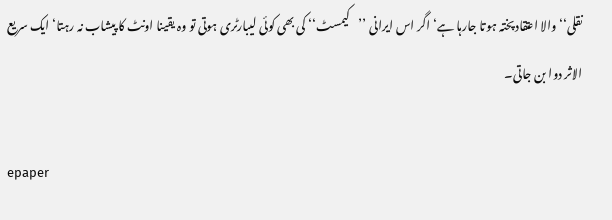نقلی‘‘والا اعتقاد پختہ ہوتا جارہا ہے‘ اگر اس ایرانی ’’کیمسٹ‘‘ کی بھی کوئی لیبارٹری ہوتی تو وہ یقینا اونٹ کا پیشاب نہ رہتا‘ ایک سریع الاثر دوا بن جاتی۔

epaper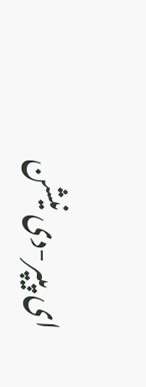ای پیپر-دی نیشن